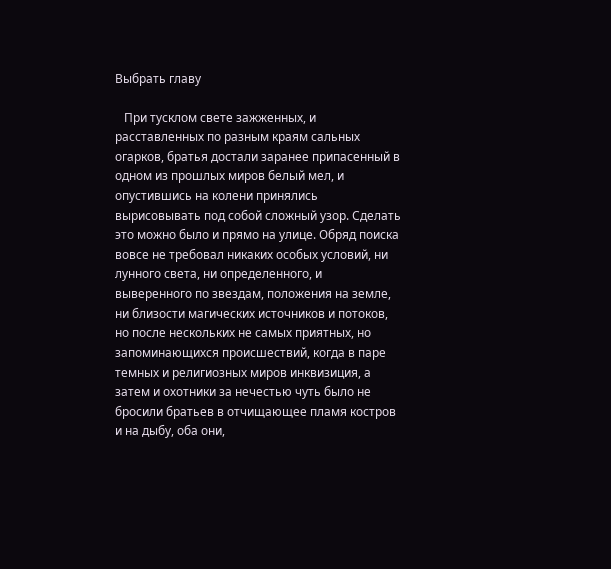Выбрать главу

   При тусклом свете зажженных, и расставленных по разным краям сальных огарков, братья достали заранее припасенный в одном из прошлых миров белый мел, и опустившись на колени принялись вырисовывать под собой сложный узор. Сделать это можно было и прямо на улице. Обряд поиска вовсе не требовал никаких особых условий, ни лунного света, ни определенного, и выверенного по звездам, положения на земле, ни близости магических источников и потоков, но после нескольких не самых приятных, но запоминающихся происшествий, когда в паре темных и религиозных миров инквизиция, а затем и охотники за нечестью чуть было не бросили братьев в отчищающее пламя костров и на дыбу, оба они,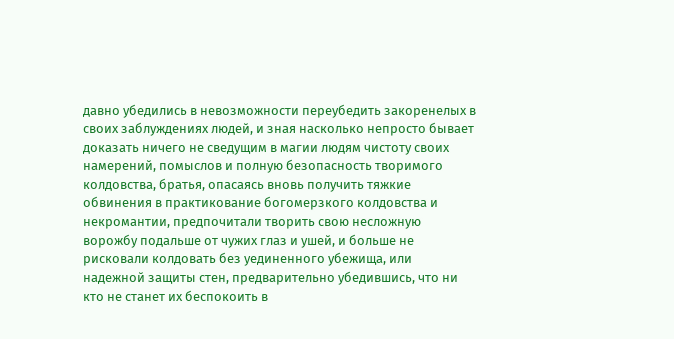давно убедились в невозможности переубедить закоренелых в своих заблуждениях людей, и зная насколько непросто бывает доказать ничего не сведущим в магии людям чистоту своих намерений, помыслов и полную безопасность творимого колдовства, братья, опасаясь вновь получить тяжкие обвинения в практикование богомерзкого колдовства и некромантии, предпочитали творить свою несложную ворожбу подальше от чужих глаз и ушей, и больше не рисковали колдовать без уединенного убежища, или надежной защиты стен, предварительно убедившись, что ни кто не станет их беспокоить в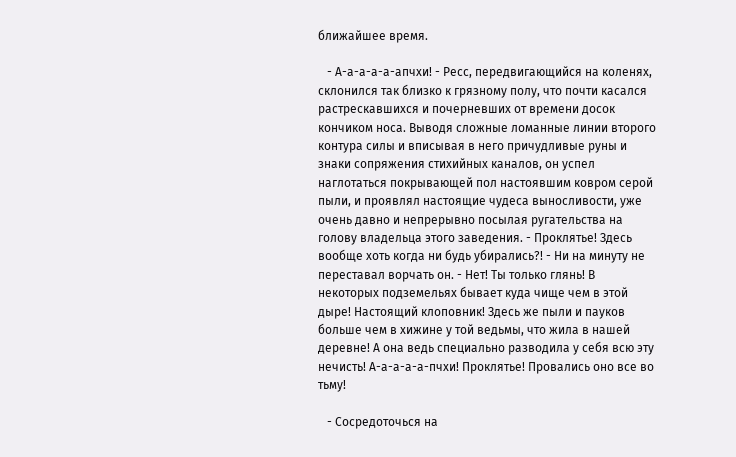ближайшее время.

   - А-а-а-а-а-апчхи! - Ресс, передвигающийся на коленях, склонился так близко к грязному полу, что почти касался растрескавшихся и почерневших от времени досок кончиком носа. Выводя сложные ломанные линии второго контура силы и вписывая в него причудливые руны и знаки сопряжения стихийных каналов, он успел наглотаться покрывающей пол настоявшим ковром серой пыли, и проявлял настоящие чудеса выносливости, уже очень давно и непрерывно посылая ругательства на голову владельца этого заведения. - Проклятье! Здесь вообще хоть когда ни будь убирались?! - Ни на минуту не переставал ворчать он. - Нет! Ты только глянь! В некоторых подземельях бывает куда чище чем в этой дыре! Настоящий клоповник! Здесь же пыли и пауков больше чем в хижине у той ведьмы, что жила в нашей деревне! А она ведь специально разводила у себя всю эту нечисть! А-а-а-а-а-пчхи! Проклятье! Провались оно все во тьму!

   - Сосредоточься на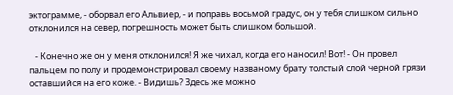эктограмме, - оборвал его Альвиер, - и поправь восьмой градус, он у тебя слишком сильно отклонился на север, погрешность может быть слишком большой.

   - Конечно же он у меня отклонился! Я же чихал, когда его наносил! Вот! - Он провел пальцем по полу и продемонстрировал своему названому брату толстый слой черной грязи оставшийся на его коже. - Видишь? Здесь же можно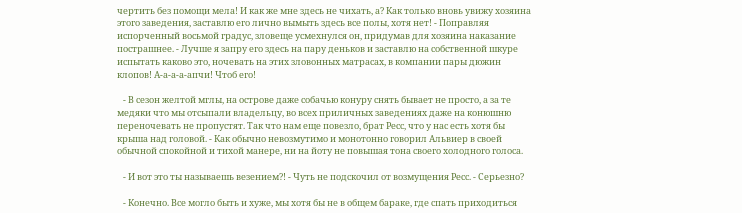чертить без помощи мела! И как же мне здесь не чихать, а? Как только вновь увижу хозяина этого заведения, заставлю его лично вымыть здесь все полы, хотя нет! - Поправляя испорченный восьмой градус, зловеще усмехнулся он, придумав для хозяина наказание пострашнее. - Лучше я запру его здесь на пару деньков и заставлю на собственной шкуре испытать каково это, ночевать на этих зловонных матрасах, в компании пары дюжин клопов! А-а-а-а-апчи! Чтоб его!

   - В сезон желтой мглы, на острове даже собачью конуру снять бывает не просто, а за те медяки что мы отсыпали владельцу, во всех приличных заведениях даже на конюшню переночевать не пропустят. Так что нам еще повезло, брат Ресс, что у нас есть хотя бы крыша над головой. - Как обычно невозмутимо и монотонно говорил Альвиер в своей обычной спокойной и тихой манере, ни на йоту не повышая тона своего холодного голоса.

   - И вот это ты называешь везением?! - Чуть не подскочил от возмущения Ресс. - Серьезно?

   - Конечно. Все могло быть и хуже, мы хотя бы не в общем бараке, где спать приходиться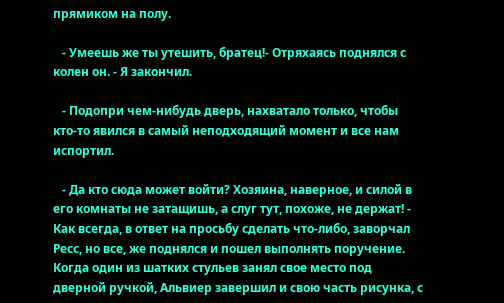прямиком на полу.

   - Умеешь же ты утешить, братец!- Отряхаясь поднялся с колен он. - Я закончил.

   - Подопри чем-нибудь дверь, нахватало только, чтобы кто-то явился в самый неподходящий момент и все нам испортил.

   - Да кто сюда может войти? Хозяина, наверное, и силой в его комнаты не затащишь, а слуг тут, похоже, не держат! - Как всегда, в ответ на просьбу сделать что-либо, заворчал Ресс, но все, же поднялся и пошел выполнять поручение. Когда один из шатких стульев занял свое место под дверной ручкой, Альвиер завершил и свою часть рисунка, с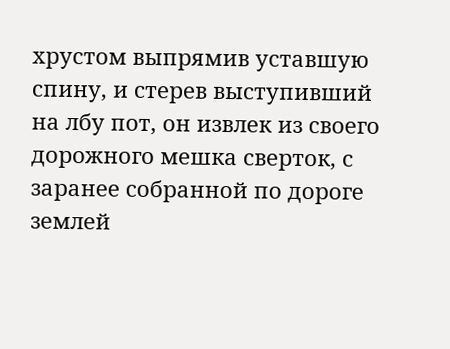хрустом выпрямив уставшую спину, и стерев выступивший на лбу пот, он извлек из своего дорожного мешка сверток, с заранее собранной по дороге землей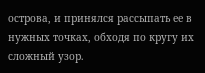острова, и принялся рассыпать ее в нужных точках, обходя по кругу их сложный узор.